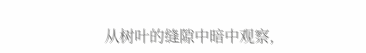从树叶的缝隙中暗中观察,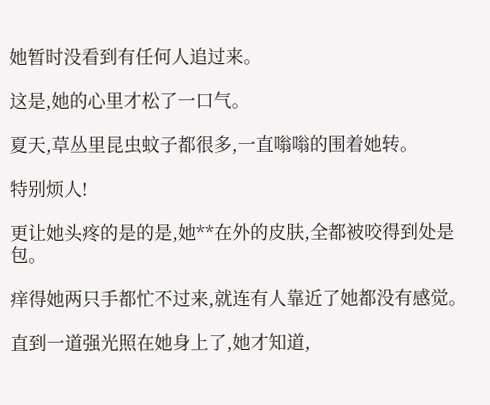她暂时没看到有任何人追过来。

这是,她的心里才松了一口气。

夏天,草丛里昆虫蚊子都很多,一直嗡嗡的围着她转。

特别烦人!

更让她头疼的是的是,她**在外的皮肤,全都被咬得到处是包。

痒得她两只手都忙不过来,就连有人靠近了她都没有感觉。

直到一道强光照在她身上了,她才知道,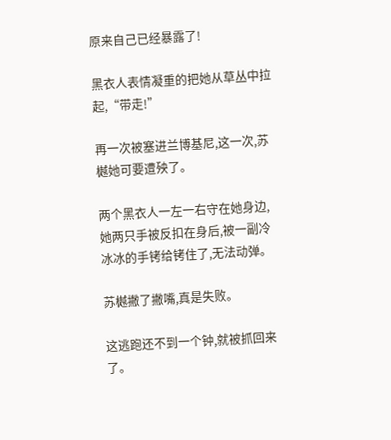原来自己已经暴露了!

黑衣人表情凝重的把她从草丛中拉起,“带走!”

再一次被塞进兰博基尼,这一次,苏樾她可要遭殃了。

两个黑衣人一左一右守在她身边,她两只手被反扣在身后,被一副冷冰冰的手铐给铐住了,无法动弹。

苏樾撇了撇嘴,真是失败。

这逃跑还不到一个钟,就被抓回来了。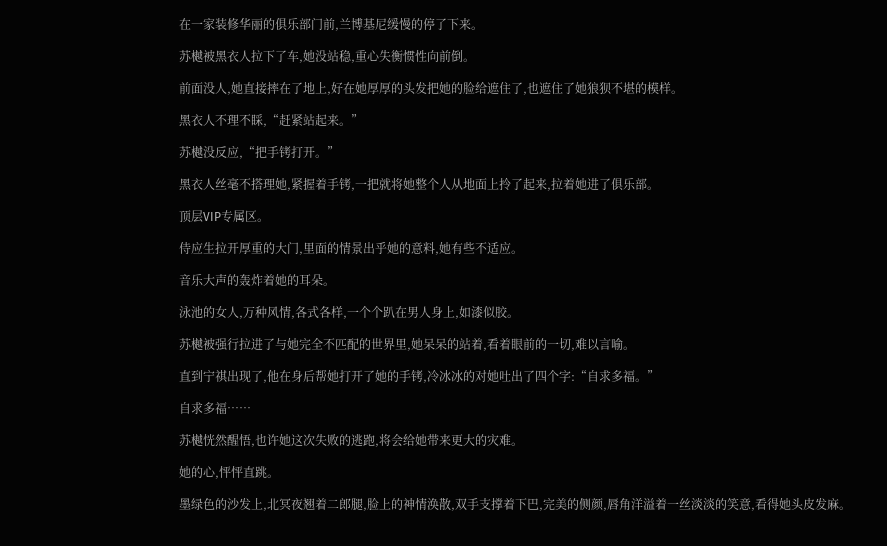在一家装修华丽的俱乐部门前,兰博基尼缓慢的停了下来。

苏樾被黑衣人拉下了车,她没站稳,重心失衡惯性向前倒。

前面没人,她直接摔在了地上,好在她厚厚的头发把她的脸给遮住了,也遮住了她狼狈不堪的模样。

黑衣人不理不睬,“赶紧站起来。”

苏樾没反应,“把手铐打开。”

黑衣人丝毫不搭理她,紧握着手铐,一把就将她整个人从地面上拎了起来,拉着她进了俱乐部。

顶层VIP专属区。

侍应生拉开厚重的大门,里面的情景出乎她的意料,她有些不适应。

音乐大声的轰炸着她的耳朵。

泳池的女人,万种风情,各式各样,一个个趴在男人身上,如漆似胶。

苏樾被强行拉进了与她完全不匹配的世界里,她呆呆的站着,看着眼前的一切,难以言喻。

直到宁祺出现了,他在身后帮她打开了她的手铐,冷冰冰的对她吐出了四个字:“自求多福。”

自求多福……

苏樾恍然醒悟,也许她这次失败的逃跑,将会给她带来更大的灾难。

她的心,怦怦直跳。

墨绿色的沙发上,北冥夜翘着二郎腿,脸上的神情涣散,双手支撑着下巴,完美的侧颜,唇角洋溢着一丝淡淡的笑意,看得她头皮发麻。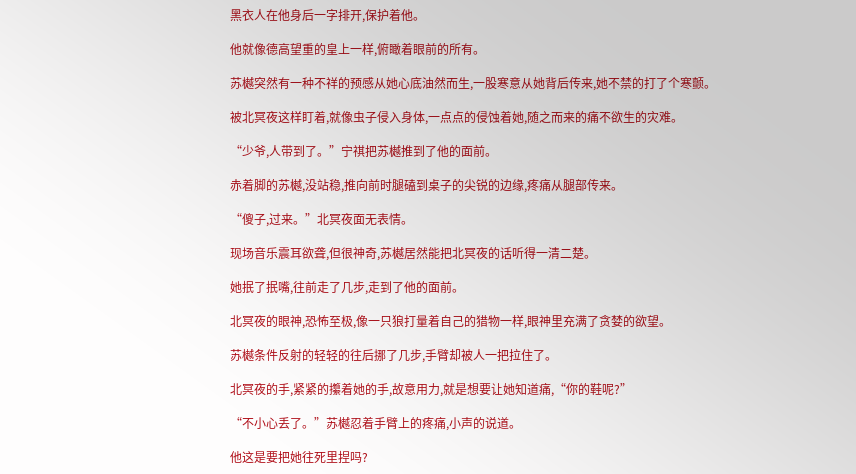黑衣人在他身后一字排开,保护着他。

他就像德高望重的皇上一样,俯瞰着眼前的所有。

苏樾突然有一种不祥的预感从她心底油然而生,一股寒意从她背后传来,她不禁的打了个寒颤。

被北冥夜这样盯着,就像虫子侵入身体,一点点的侵蚀着她,随之而来的痛不欲生的灾难。

“少爷,人带到了。”宁祺把苏樾推到了他的面前。

赤着脚的苏樾,没站稳,推向前时腿磕到桌子的尖锐的边缘,疼痛从腿部传来。

“傻子,过来。”北冥夜面无表情。

现场音乐震耳欲聋,但很神奇,苏樾居然能把北冥夜的话听得一清二楚。

她抿了抿嘴,往前走了几步,走到了他的面前。

北冥夜的眼神,恐怖至极,像一只狼打量着自己的猎物一样,眼神里充满了贪婪的欲望。

苏樾条件反射的轻轻的往后挪了几步,手臂却被人一把拉住了。

北冥夜的手,紧紧的攥着她的手,故意用力,就是想要让她知道痛,“你的鞋呢?”

“不小心丢了。”苏樾忍着手臂上的疼痛,小声的说道。

他这是要把她往死里捏吗?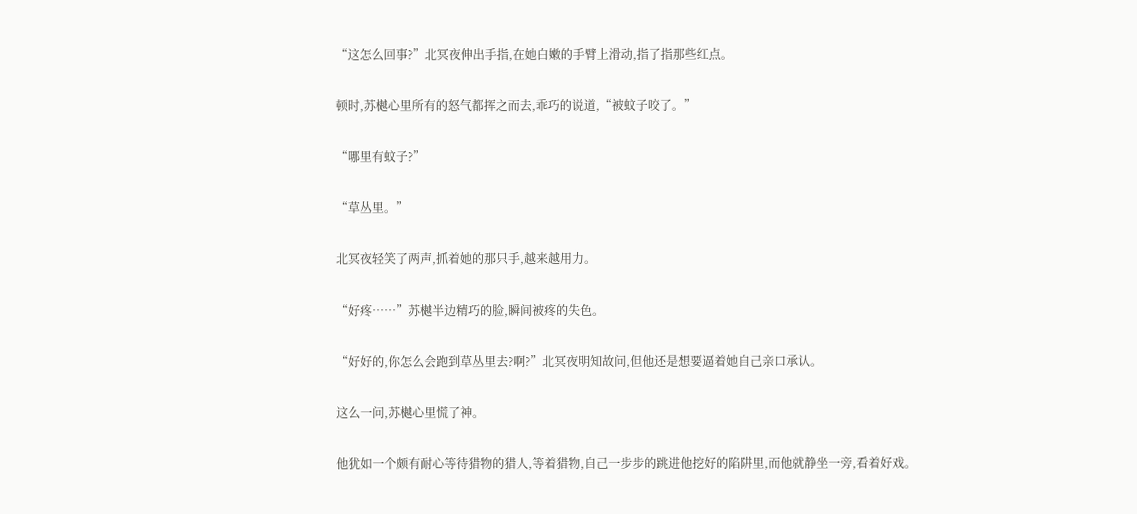“这怎么回事?”北冥夜伸出手指,在她白嫩的手臂上滑动,指了指那些红点。

顿时,苏樾心里所有的怒气都挥之而去,乖巧的说道,“被蚊子咬了。”

“哪里有蚊子?”

“草丛里。”

北冥夜轻笑了两声,抓着她的那只手,越来越用力。

“好疼……”苏樾半边精巧的脸,瞬间被疼的失色。

“好好的,你怎么会跑到草丛里去?啊?”北冥夜明知故问,但他还是想要逼着她自己亲口承认。

这么一问,苏樾心里慌了神。

他犹如一个颇有耐心等待猎物的猎人,等着猎物,自己一步步的跳进他挖好的陷阱里,而他就静坐一旁,看着好戏。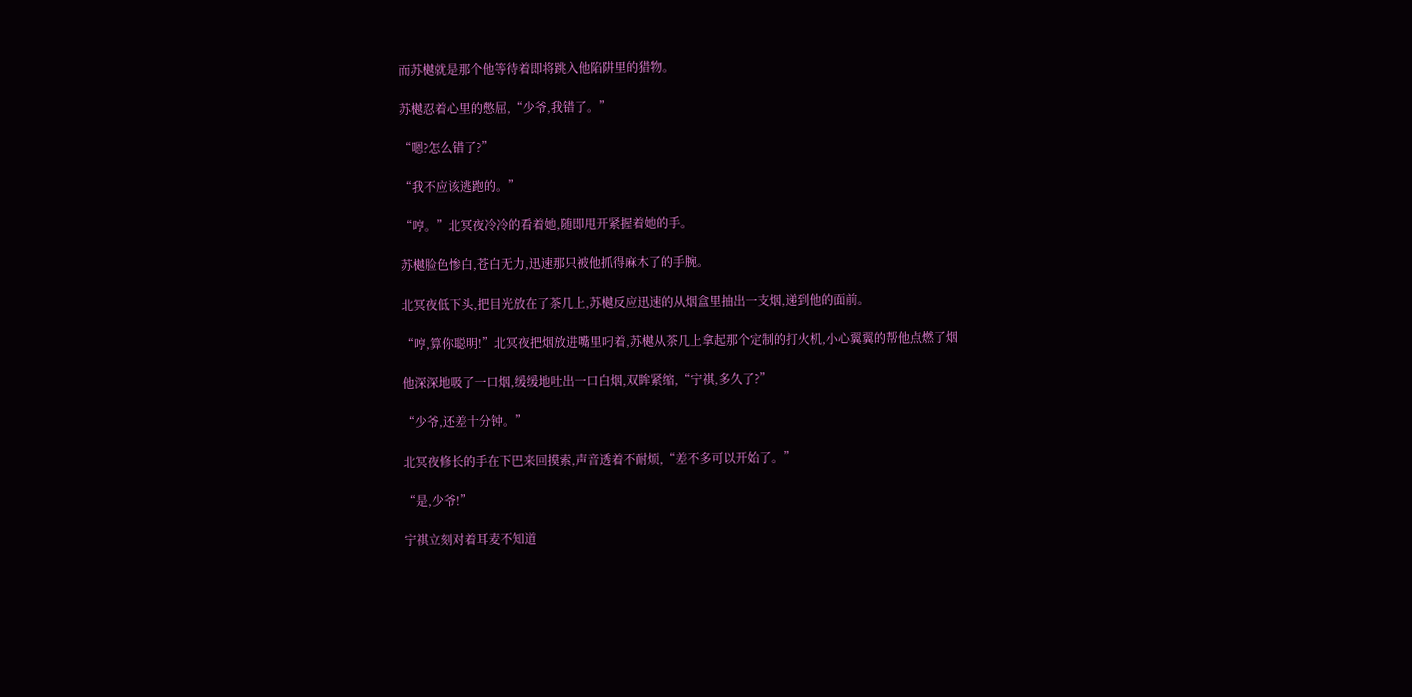而苏樾就是那个他等待着即将跳入他陷阱里的猎物。

苏樾忍着心里的憋屈,“少爷,我错了。”

“嗯?怎么错了?”

“我不应该逃跑的。”

“哼。”北冥夜冷冷的看着她,随即甩开紧握着她的手。

苏樾脸色惨白,苍白无力,迅速那只被他抓得麻木了的手腕。

北冥夜低下头,把目光放在了茶几上,苏樾反应迅速的从烟盒里抽出一支烟,递到他的面前。

“哼,算你聪明!”北冥夜把烟放进嘴里叼着,苏樾从茶几上拿起那个定制的打火机,小心翼翼的帮他点燃了烟

他深深地吸了一口烟,缓缓地吐出一口白烟,双眸紧缩,“宁祺,多久了?”

“少爷,还差十分钟。”

北冥夜修长的手在下巴来回摸索,声音透着不耐烦,“差不多可以开始了。”

“是,少爷!”

宁祺立刻对着耳麦不知道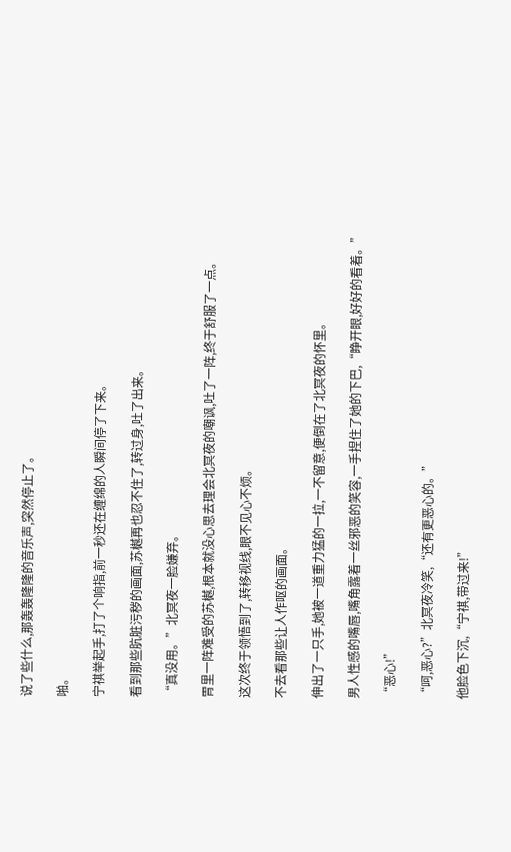说了些什么,那轰轰隆隆的音乐声,突然停止了。

啪。

宁祺举起手,打了个响指,前一秒还在缠绵的人瞬间停了下来。

看到那些肮脏污秽的画面,苏樾再也忍不住了,转过身,吐了出来。

“真没用。”北冥夜一脸嫌弃。

胃里一阵难受的苏樾,根本就没心思去理会北冥夜的嘲讽,吐了一阵,终于舒服了一点。

这次终于领悟到了,转移视线,眼不见心不烦。

不去看那些让人作呕的画面。

伸出了一只手,她被一道重力猛的一拉,一不留意,便倒在了北冥夜的怀里。

男人性感的嘴唇,嘴角露着一丝邪恶的笑容,一手捏住了她的下巴,“睁开眼,好好的看着。”

“恶心!”

“呵,恶心?”北冥夜冷笑,“还有更恶心的。”

他脸色下沉,“宁祺,带过来!”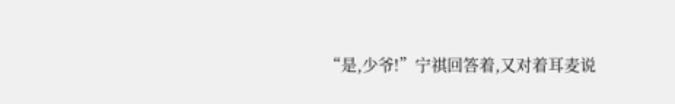“是,少爷!”宁祺回答着,又对着耳麦说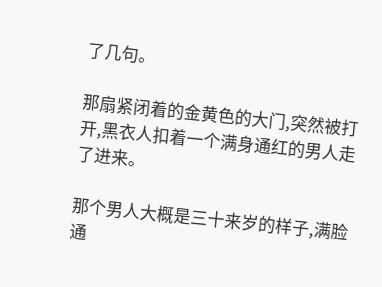了几句。

那扇紧闭着的金黄色的大门,突然被打开,黑衣人扣着一个满身通红的男人走了进来。

那个男人大概是三十来岁的样子,满脸通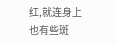红,就连身上也有些斑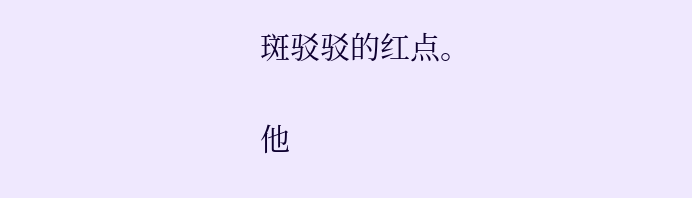斑驳驳的红点。

他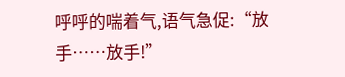呼呼的喘着气,语气急促:“放手……放手!”